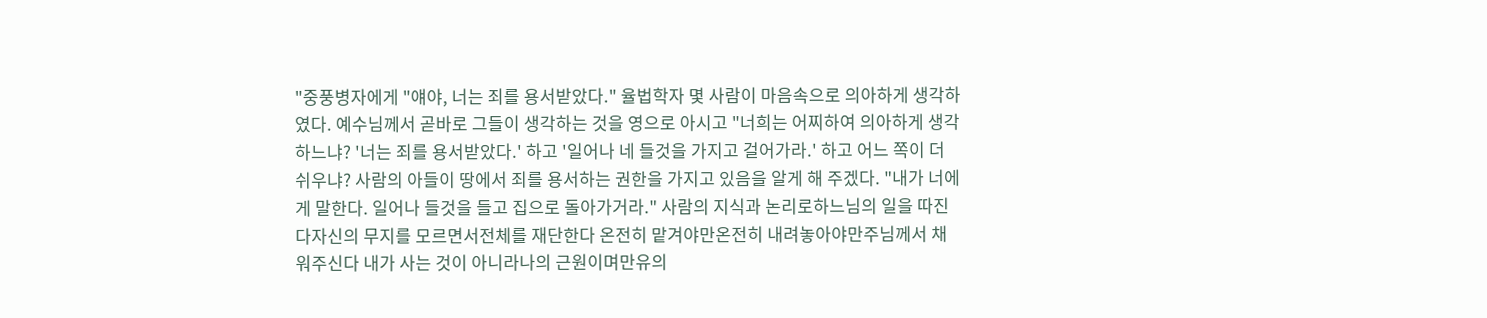"중풍병자에게 "얘야, 너는 죄를 용서받았다." 율법학자 몇 사람이 마음속으로 의아하게 생각하였다. 예수님께서 곧바로 그들이 생각하는 것을 영으로 아시고 "너희는 어찌하여 의아하게 생각하느냐? '너는 죄를 용서받았다.' 하고 '일어나 네 들것을 가지고 걸어가라.' 하고 어느 쪽이 더 쉬우냐? 사람의 아들이 땅에서 죄를 용서하는 권한을 가지고 있음을 알게 해 주겠다. "내가 너에게 말한다. 일어나 들것을 들고 집으로 돌아가거라." 사람의 지식과 논리로하느님의 일을 따진다자신의 무지를 모르면서전체를 재단한다 온전히 맡겨야만온전히 내려놓아야만주님께서 채워주신다 내가 사는 것이 아니라나의 근원이며만유의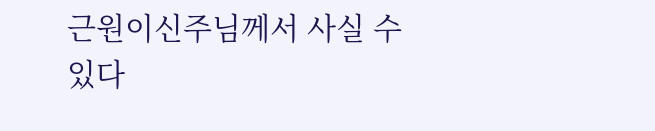근원이신주님께서 사실 수 있다